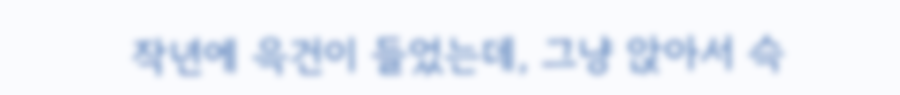작년에 윽건이 들었는데, 그냥 앉아서 슥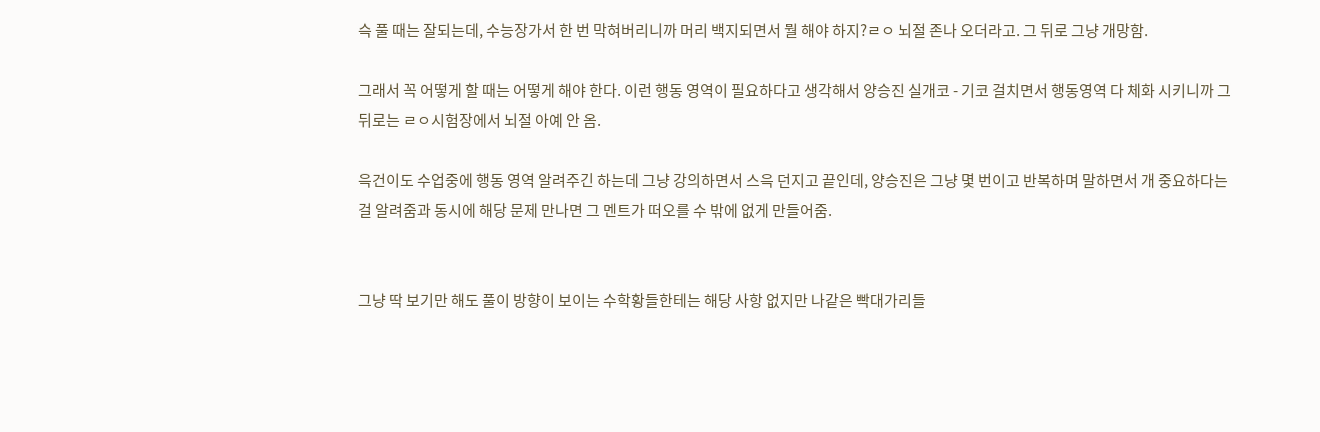슥 풀 때는 잘되는데, 수능장가서 한 번 막혀버리니까 머리 백지되면서 뭘 해야 하지?ㄹㅇ 뇌절 존나 오더라고. 그 뒤로 그냥 개망함.

그래서 꼭 어떻게 할 때는 어떻게 해야 한다. 이런 행동 영역이 필요하다고 생각해서 양승진 실개코 - 기코 걸치면서 행동영역 다 체화 시키니까 그 뒤로는 ㄹㅇ시험장에서 뇌절 아예 안 옴.

윽건이도 수업중에 행동 영역 알려주긴 하는데 그냥 강의하면서 스윽 던지고 끝인데, 양승진은 그냥 몇 번이고 반복하며 말하면서 개 중요하다는 걸 알려줌과 동시에 해당 문제 만나면 그 멘트가 떠오를 수 밖에 없게 만들어줌.


그냥 딱 보기만 해도 풀이 방향이 보이는 수학황들한테는 해당 사항 없지만 나같은 빡대가리들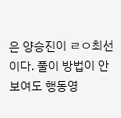은 양승진이 ㄹㅇ최선이다. 풀이 방법이 안 보여도 행동영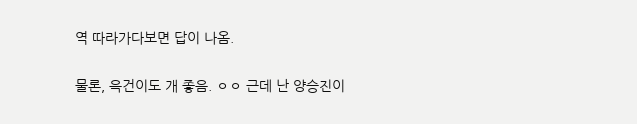역 따라가다보면 답이 나옴.

물론, 윽건이도 개 좋음. ㅇㅇ 근데 난 양승진이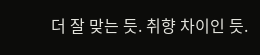더 잘 맞는 듯. 취향 차이인 듯.